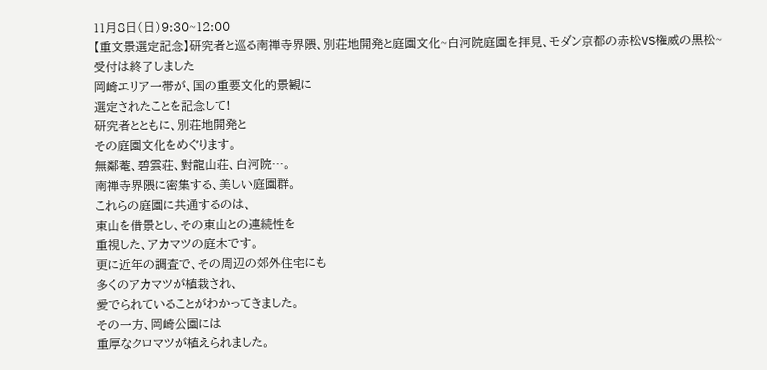11月8日(日)9:30~12:00
【重文景選定記念】研究者と巡る南禅寺界隈、別荘地開発と庭園文化~白河院庭園を拝見、モダン京都の赤松VS権威の黒松~
受付は終了しました
岡崎エリア一帯が、国の重要文化的景観に
選定されたことを記念して!
研究者とともに、別荘地開発と
その庭園文化をめぐります。
無鄰菴、碧雲荘、對龍山荘、白河院…。
南禅寺界隈に密集する、美しい庭園群。
これらの庭園に共通するのは、
東山を借景とし、その東山との連続性を
重視した、アカマツの庭木です。
更に近年の調査で、その周辺の郊外住宅にも
多くのアカマツが植栽され、
愛でられていることがわかってきました。
その一方、岡崎公園には
重厚なクロマツが植えられました。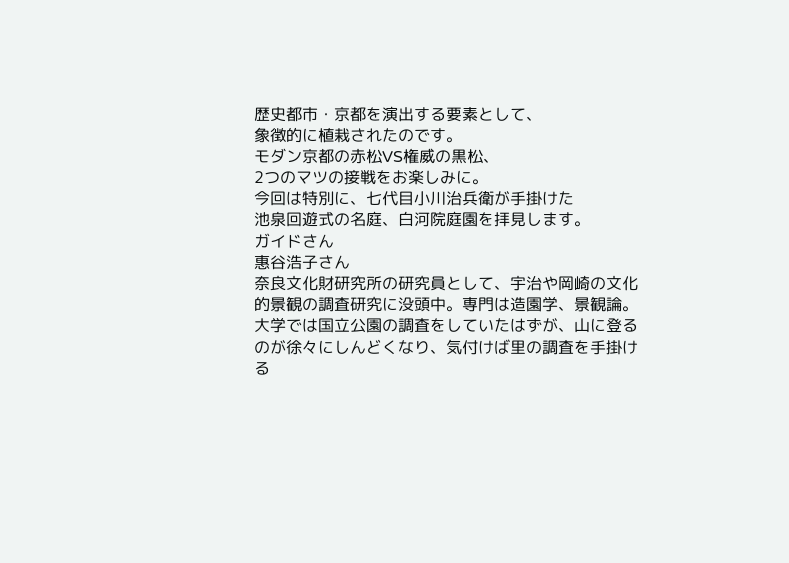歴史都市・京都を演出する要素として、
象徴的に植栽されたのです。
モダン京都の赤松VS権威の黒松、
2つのマツの接戦をお楽しみに。
今回は特別に、七代目小川治兵衛が手掛けた
池泉回遊式の名庭、白河院庭園を拝見します。
ガイドさん
惠谷浩子さん
奈良文化財研究所の研究員として、宇治や岡崎の文化的景観の調査研究に没頭中。専門は造園学、景観論。大学では国立公園の調査をしていたはずが、山に登るのが徐々にしんどくなり、気付けば里の調査を手掛ける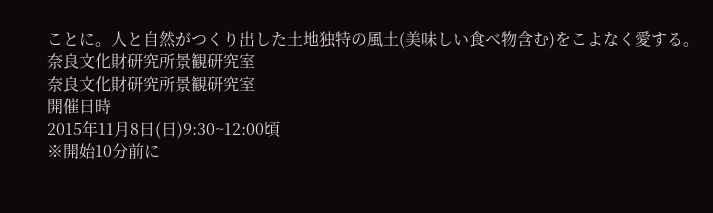ことに。人と自然がつくり出した土地独特の風土(美味しい食べ物含む)をこよなく愛する。
奈良文化財研究所景観研究室
奈良文化財研究所景観研究室
開催日時
2015年11月8日(日)9:30~12:00頃
※開始10分前に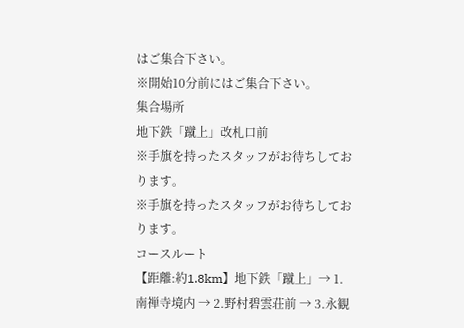はご集合下さい。
※開始10分前にはご集合下さい。
集合場所
地下鉄「蹴上」改札口前
※手旗を持ったスタッフがお待ちしております。
※手旗を持ったスタッフがお待ちしております。
コースルート
【距離:約1.8km】地下鉄「蹴上」→ 1.南禅寺境内 → 2.野村碧雲荘前 → 3.永観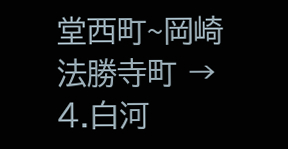堂西町~岡崎法勝寺町 → 4.白河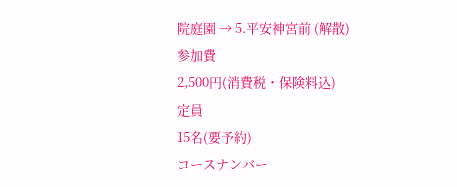院庭園 → 5.平安神宮前 (解散)
参加費
2,500円(消費税・保険料込)
定員
15名(要予約)
コースナンバー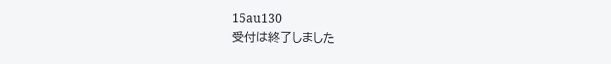15au130
受付は終了しました